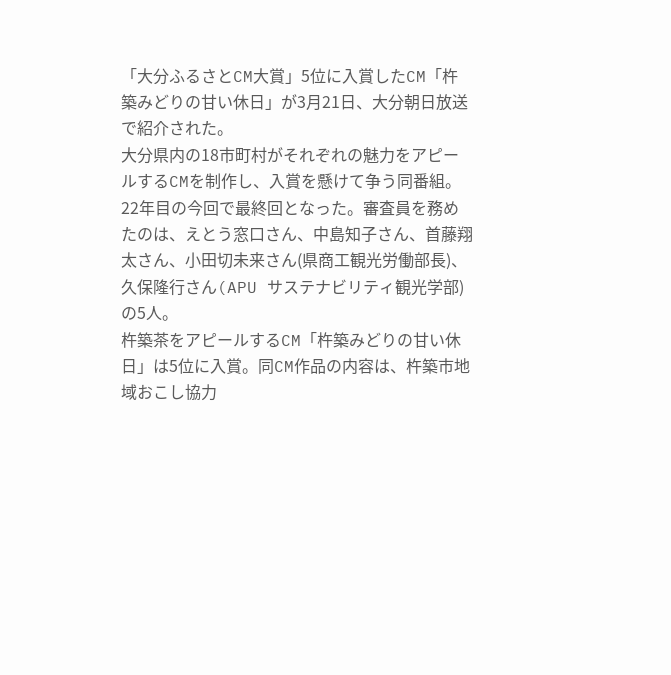「大分ふるさとCM大賞」5位に入賞したCM「杵築みどりの甘い休日」が3月21日、大分朝日放送で紹介された。
大分県内の18市町村がそれぞれの魅力をアピールするCMを制作し、入賞を懸けて争う同番組。22年目の今回で最終回となった。審査員を務めたのは、えとう窓口さん、中島知子さん、首藤翔太さん、小田切未来さん(県商工観光労働部長)、久保隆行さん(APU サステナビリティ観光学部)の5人。
杵築茶をアピールするCM「杵築みどりの甘い休日」は5位に入賞。同CM作品の内容は、杵築市地域おこし協力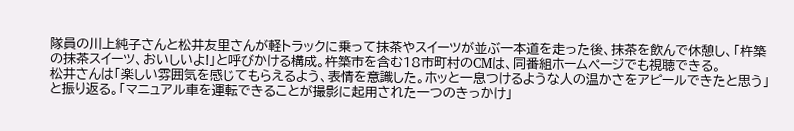隊員の川上純子さんと松井友里さんが軽トラックに乗って抹茶やスイーツが並ぶ一本道を走った後、抹茶を飲んで休憩し、「杵築の抹茶スイーツ、おいしいよ!」と呼びかける構成。杵築市を含む18市町村のCMは、同番組ホームページでも視聴できる。
松井さんは「楽しい雰囲気を感じてもらえるよう、表情を意識した。ホッと一息つけるような人の温かさをアピールできたと思う」と振り返る。「マニュアル車を運転できることが撮影に起用された一つのきっかけ」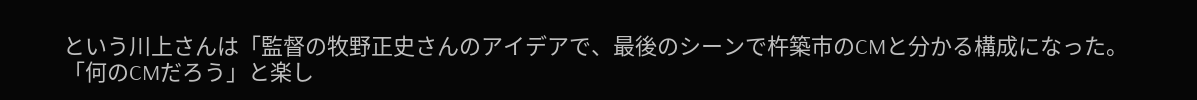という川上さんは「監督の牧野正史さんのアイデアで、最後のシーンで杵築市のCMと分かる構成になった。「何のCMだろう」と楽し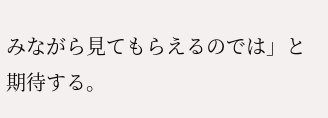みながら見てもらえるのでは」と期待する。